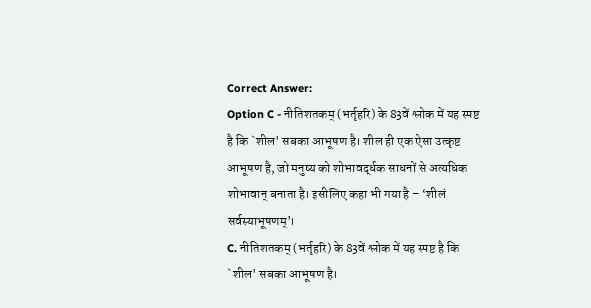Correct Answer:
Option C - नीतिशतकम् (भर्तृहरि) के 83वें श्लोक में यह स्पष्ट है कि `शील' सबका आभूषण है। शील ही एक ऐसा उत्कृष्ट आभूषण है, जो मनुष्य को शोभावर्द्धक साधनों से अत्यधिक शोभावान् बनाता है। इसीलिए कहा भी गया है – ‘शीलं सर्वस्याभूषणम्’।
C. नीतिशतकम् (भर्तृहरि) के 83वें श्लोक में यह स्पष्ट है कि `शील' सबका आभूषण है।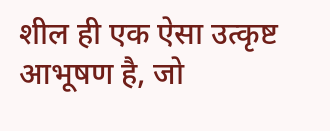शील ही एक ऐसा उत्कृष्ट आभूषण है, जो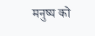मनुष्य को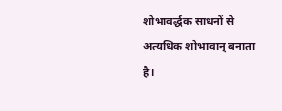शोभावर्द्धक साधनों से अत्यधिक शोभावान् बनाता है।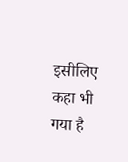इसीलिए कहा भी गया है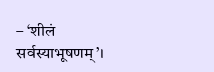– ‘शीलं सर्वस्याभूषणम्’।